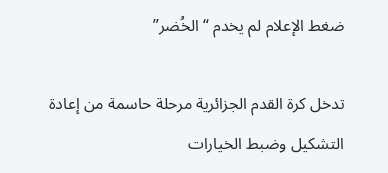ضغط الإعلام لم يخدم “الخُضر”

تدخل كرة القدم الجزائرية مرحلة حاسمة من إعادة التشكيل وضبط الخيارات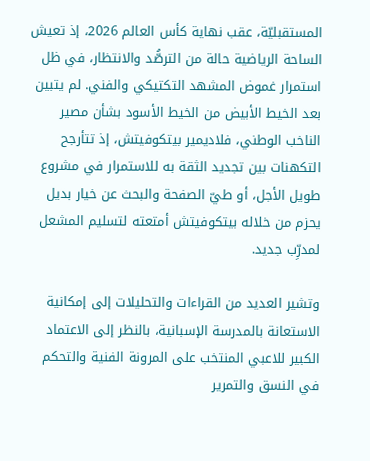المستقبليّة، عقب نهاية كأس العالم 2026، إذ تعيش الساحة الرياضية حالة من الترصُّد والانتظار، في ظل استمرار غموض المشهد التكتيكي والفني. لم يتبين بعد الخيط الأبيض من الخيط الأسود بشأن مصير الناخب الوطني، فلاديمير بيتكوفيتش، إذ تتأرجح التكهنات بين تجديد الثقة به للاستمرار في مشروع طويل الأجل، أو طيّ الصفحة والبحث عن خيار بديل يحزم من خلاله بيتكوفيتش أمتعته لتسليم المشعل لمدرِّب جديد.

وتشير العديد من القراءات والتحليلات إلى إمكانية الاستعانة بالمدرسة الإسبانية، بالنظر إلى الاعتماد الكبير للاعبي المنتخب على المرونة الفنية والتحكم في النسق والتمرير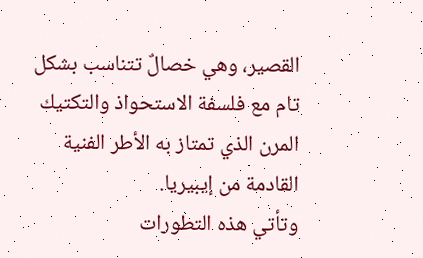القصير، وهي خصالٌ تتناسب بشكل تام مع فلسفة الاستحواذ والتكتيك المرن الذي تمتاز به الأطر الفنية القادمة من إيبيريا.
وتأتي هذه التطورات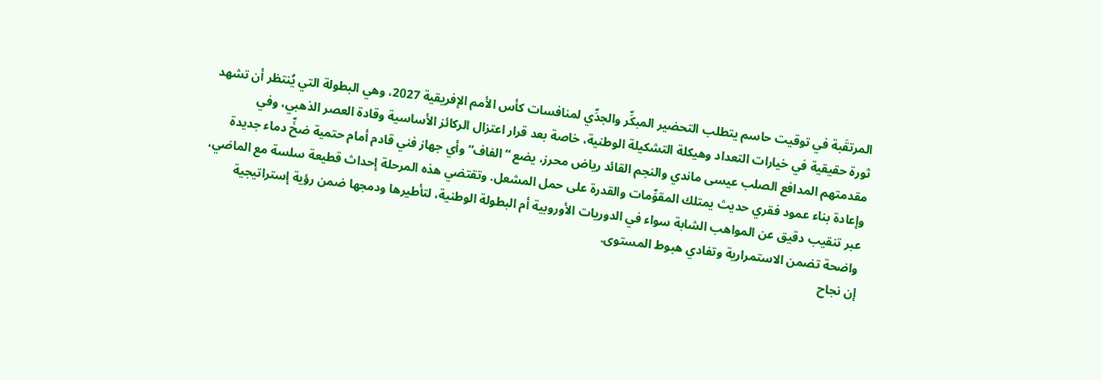المرتقَبة في توقيت حاسم يتطلب التحضير المبكِّر والجدِّي لمنافسات كأس الأمم الإفريقية 2027، وهي البطولة التي يُنتظر أن تشهد ثورة حقيقية في خيارات التعداد وهيكلة التشكيلة الوطنية، خاصة بعد قرار اعتزال الركائز الأساسية وقادة العصر الذهبي، وفي مقدمتهم المدافع الصلب عيسى ماندي والنجم القائد رياض محرز، يضع “الفاف” وأي جهاز فني قادم أمام حتمية ضخِّ دماء جديدة وإعادة بناء عمود فقري حديث يمتلك المقوِّمات والقدرة على حمل المشعل. وتقتضي هذه المرحلة إحداث قطيعة سلسة مع الماضي، عبر تنقيب دقيق عن المواهب الشابة سواء في الدوريات الأوروبية أم البطولة الوطنية، لتأطيرها ودمجها ضمن رؤية إستراتيجية واضحة تضمن الاستمرارية وتفادي هبوط المستوى.
إن نجاح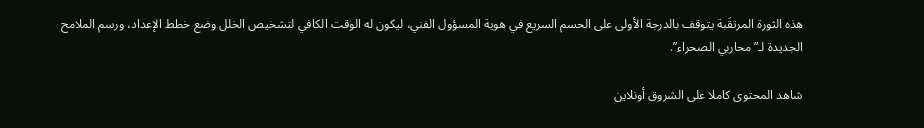هذه الثورة المرتقَبة يتوقف بالدرجة الأولى على الحسم السريع في هوية المسؤول الفني، ليكون له الوقت الكافي لتشخيص الخلل وضع خطط الإعداد، ورسم الملامح الجديدة لـ”محاربي الصحراء”.

شاهد المحتوى كاملا على الشروق أونلاين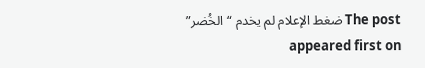The post ضغط الإعلام لم يخدم “الخُضر” appeared first on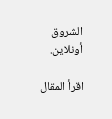الشروق أونلاين.

اقرأ المقال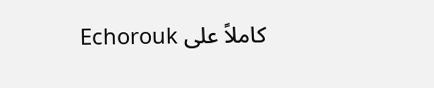كاملاً على Echorouk